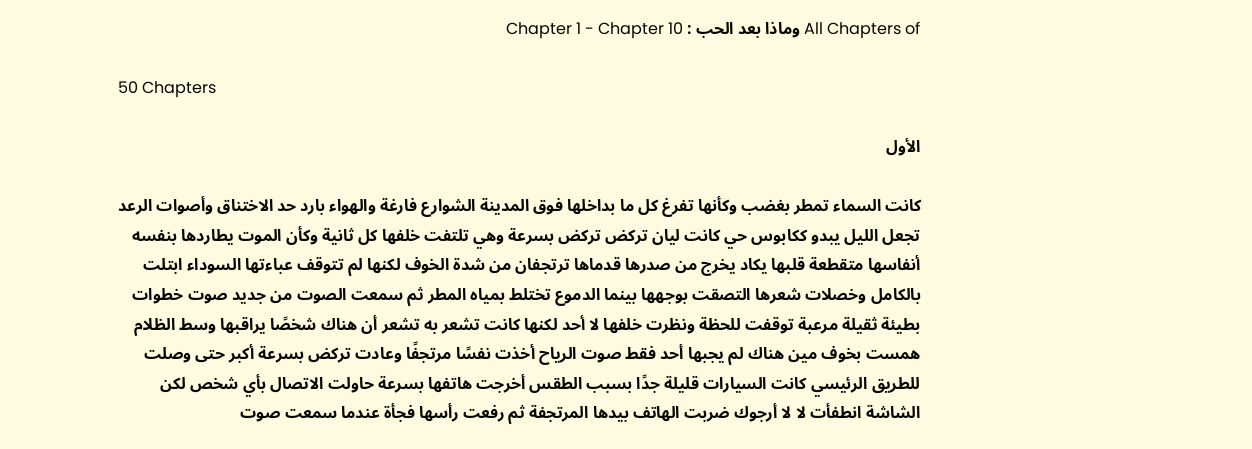All Chapters of وماذا بعد الحب : Chapter 1 - Chapter 10

50 Chapters

الأول

كانت السماء تمطر بغضب وكأنها تفرغ كل ما بداخلها فوق المدينة الشوارع فارغة والهواء بارد حد الاختناق وأصوات الرعد تجعل الليل يبدو ككابوس حي كانت ليان تركض تركض بسرعة وهي تلتفت خلفها كل ثانية وكأن الموت يطاردها بنفسه أنفاسها متقطعة قلبها يكاد يخرج من صدرها قدماها ترتجفان من شدة الخوف لكنها لم تتوقف عباءتها السوداء ابتلت بالكامل وخصلات شعرها التصقت بوجهها بينما الدموع تختلط بمياه المطر ثم سمعت الصوت من جديد صوت خطوات بطيئة ثقيلة مرعبة توقفت للحظة ونظرت خلفها لا أحد لكنها كانت تشعر به تشعر أن هناك شخصًا يراقبها وسط الظلام همست بخوف مين هناك لم يجبها أحد فقط صوت الرياح أخذت نفسًا مرتجفًا وعادت تركض بسرعة أكبر حتى وصلت للطريق الرئيسي كانت السيارات قليلة جدًا بسبب الطقس أخرجت هاتفها بسرعة حاولت الاتصال بأي شخص لكن الشاشة انطفأت لا لا أرجوك ضربت الهاتف بيدها المرتجفة ثم رفعت رأسها فجأة عندما سمعت صوت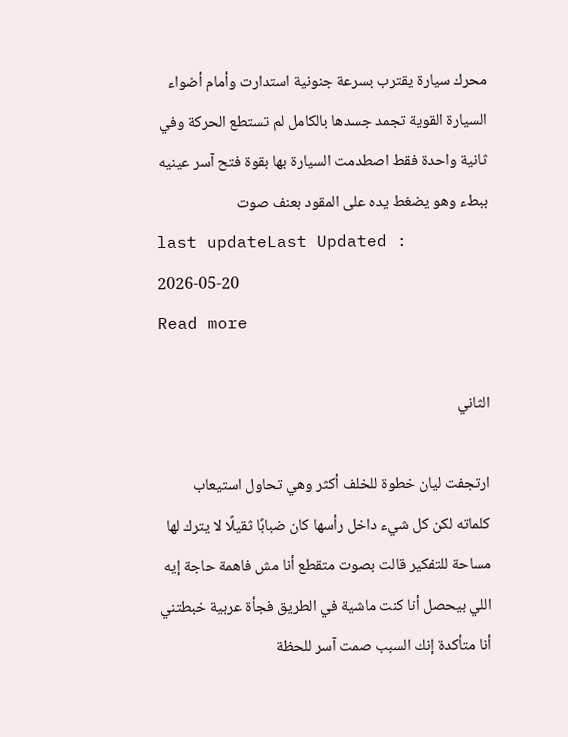محرك سيارة يقترب بسرعة جنونية استدارت وأمام أضواء السيارة القوية تجمد جسدها بالكامل لم تستطع الحركة وفي ثانية واحدة فقط اصطدمت السيارة بها بقوة فتح آسر عينيه ببطء وهو يضغط يده على المقود بعنف صوت
last updateLast Updated : 2026-05-20
Read more

الثاني

ارتجفت ليان خطوة للخلف أكثر وهي تحاول استيعاب كلماته لكن كل شيء داخل رأسها كان ضبابًا ثقيلًا لا يترك لها مساحة للتفكير قالت بصوت متقطع أنا مش فاهمة حاجة إيه اللي بيحصل أنا كنت ماشية في الطريق فجأة عربية خبطتني أنا متأكدة إنك السبب صمت آسر للحظة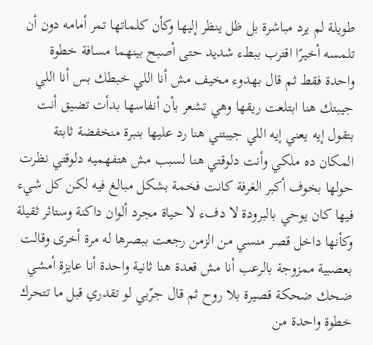طويلة لم يرد مباشرة بل ظل ينظر إليها وكأن كلماتها تمر أمامه دون أن تلمسه أخيرًا اقترب ببطء شديد حتى أصبح بينهما مسافة خطوة واحدة فقط ثم قال بهدوء مخيف مش أنا اللي خبطك بس أنا اللي جيبتك هنا ابتلعت ريقها وهي تشعر بأن أنفاسها بدأت تضيق أنت بتقول إيه يعني إيه اللي جيبتني هنا رد عليها بنبرة منخفضة ثابتة المكان ده ملكي وأنت دلوقتي هنا لسبب مش هتفهميه دلوقتي نظرت حولها بخوف أكبر الغرفة كانت فخمة بشكل مبالغ فيه لكن كل شيء فيها كان يوحي بالبرودة لا دفء لا حياة مجرد ألوان داكنة وستائر ثقيلة وكأنها داخل قصر منسي من الزمن رجعت ببصرها له مرة أخرى وقالت بعصبية ممزوجة بالرعب أنا مش قعدة هنا ثانية واحدة أنا عايزة أمشي ضحك ضحكة قصيرة بلا روح ثم قال جرّبي لو تقدري قبل ما تتحرك خطوة واحدة من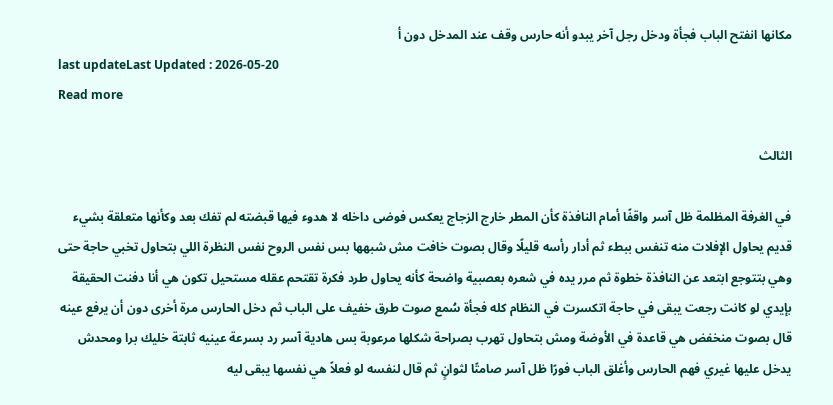مكانها انفتح الباب فجأة ودخل رجل آخر يبدو أنه حارس وقف عند المدخل دون أ
last updateLast Updated : 2026-05-20
Read more

الثالث

في الغرفة المظلمة ظل آسر واقفًا أمام النافذة كأن المطر خارج الزجاج يعكس فوضى داخله لا هدوء فيها قبضته لم تفك بعد وكأنها متعلقة بشيء قديم يحاول الإفلات منه تنفس ببطء ثم أدار رأسه قليلًا وقال بصوت خافت مش شبهها بس نفس الروح نفس النظرة اللي بتحاول تخبي حاجة حتى وهي بتتوجع ابتعد عن النافذة خطوة ثم مرر يده في شعره بعصبية واضحة كأنه يحاول طرد فكرة تقتحم عقله مستحيل تكون هي أنا دفنت الحقيقة بإيدي لو كانت رجعت يبقى في حاجة اتكسرت في النظام كله فجأة سُمع صوت طرق خفيف على الباب ثم دخل الحارس مرة أخرى دون أن يرفع عينه قال بصوت منخفض هي قاعدة في الأوضة ومش بتحاول تهرب بصراحة شكلها مرعوبة بس هادية آسر رد بسرعة عينيه ثابتة خليك برا ومحدش يدخل عليها غيري فهم الحارس وأغلق الباب فورًا ظل آسر صامتًا لثوانٍ ثم قال لنفسه لو فعلاً هي نفسها يبقى ليه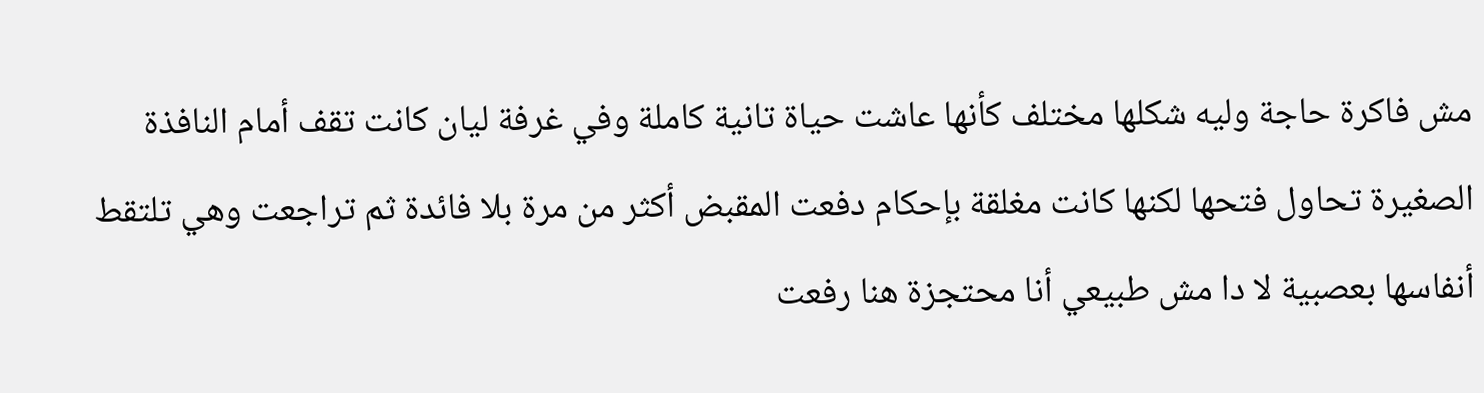مش فاكرة حاجة وليه شكلها مختلف كأنها عاشت حياة تانية كاملة وفي غرفة ليان كانت تقف أمام النافذة الصغيرة تحاول فتحها لكنها كانت مغلقة بإحكام دفعت المقبض أكثر من مرة بلا فائدة ثم تراجعت وهي تلتقط أنفاسها بعصبية لا دا مش طبيعي أنا محتجزة هنا رفعت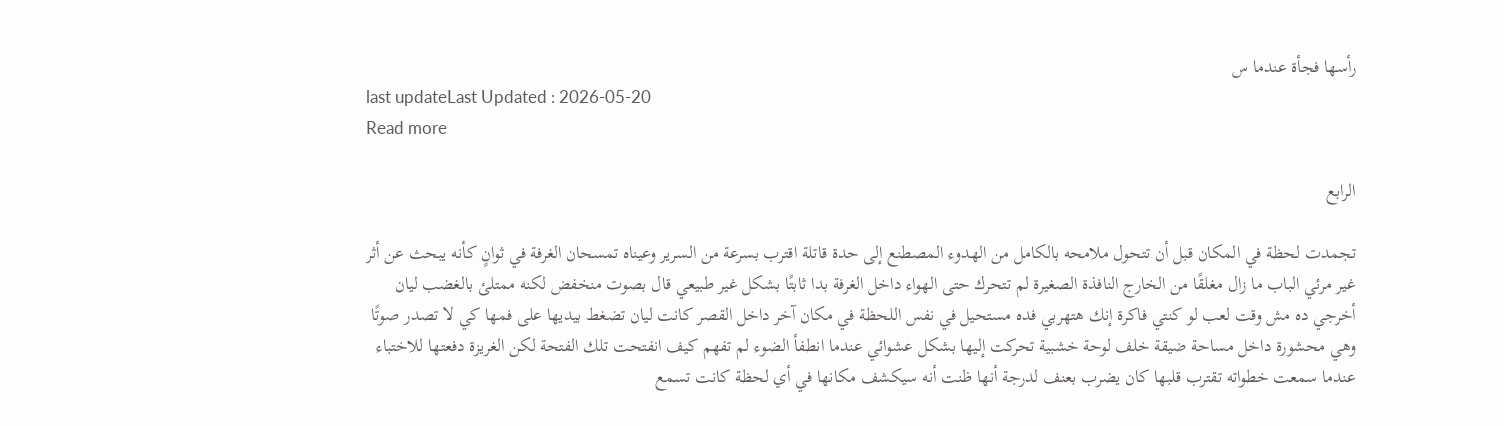رأسها فجأة عندما س
last updateLast Updated : 2026-05-20
Read more

الرابع

تجمدت لحظة في المكان قبل أن تتحول ملامحه بالكامل من الهدوء المصطنع إلى حدة قاتلة اقترب بسرعة من السرير وعيناه تمسحان الغرفة في ثوانٍ كأنه يبحث عن أثر غير مرئي الباب ما زال مغلقًا من الخارج النافذة الصغيرة لم تتحرك حتى الهواء داخل الغرفة بدا ثابتًا بشكل غير طبيعي قال بصوت منخفض لكنه ممتلئ بالغضب ليان أخرجي ده مش وقت لعب لو كنتي فاكرة إنك هتهربي فده مستحيل في نفس اللحظة في مكان آخر داخل القصر كانت ليان تضغط بيديها على فمها كي لا تصدر صوتًا وهي محشورة داخل مساحة ضيقة خلف لوحة خشبية تحركت إليها بشكل عشوائي عندما انطفأ الضوء لم تفهم كيف انفتحت تلك الفتحة لكن الغريزة دفعتها للاختباء عندما سمعت خطواته تقترب قلبها كان يضرب بعنف لدرجة أنها ظنت أنه سيكشف مكانها في أي لحظة كانت تسمع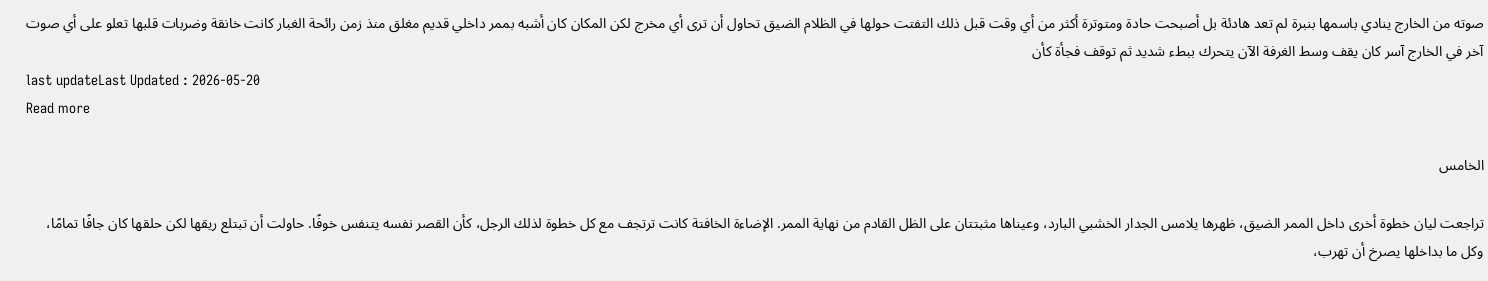صوته من الخارج ينادي باسمها بنبرة لم تعد هادئة بل أصبحت حادة ومتوترة أكثر من أي وقت قبل ذلك التفتت حولها في الظلام الضيق تحاول أن ترى أي مخرج لكن المكان كان أشبه بممر داخلي قديم مغلق منذ زمن رائحة الغبار كانت خانقة وضربات قلبها تعلو على أي صوت آخر في الخارج آسر كان يقف وسط الغرفة الآن يتحرك ببطء شديد ثم توقف فجأة كأن
last updateLast Updated : 2026-05-20
Read more

الخامس

تراجعت ليان خطوة أخرى داخل الممر الضيق، ظهرها يلامس الجدار الخشبي البارد، وعيناها مثبتتان على الظل القادم من نهاية الممر. الإضاءة الخافتة كانت ترتجف مع كل خطوة لذلك الرجل، كأن القصر نفسه يتنفس خوفًا. حاولت أن تبتلع ريقها لكن حلقها كان جافًا تمامًا، وكل ما بداخلها يصرخ أن تهرب،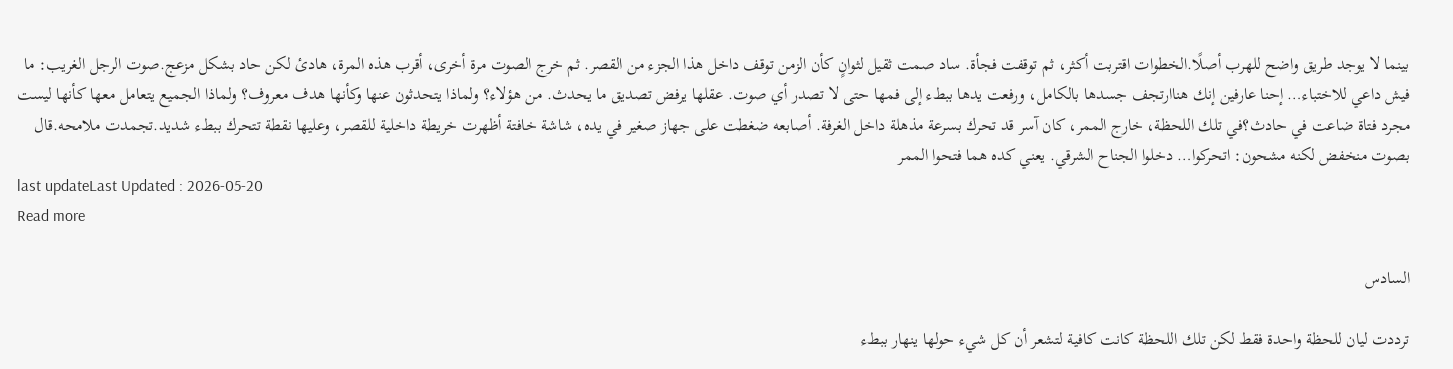بينما لا يوجد طريق واضح للهرب أصلًا.الخطوات اقتربت أكثر، ثم توقفت فجأة. ساد صمت ثقيل لثوانٍ كأن الزمن توقف داخل هذا الجزء من القصر. ثم خرج الصوت مرة أخرى، أقرب هذه المرة، هادئ لكن حاد بشكل مزعج.صوت الرجل الغريب: ما فيش داعي للاختباء… إحنا عارفين إنك هناارتجف جسدها بالكامل، ورفعت يدها ببطء إلى فمها حتى لا تصدر أي صوت. عقلها يرفض تصديق ما يحدث. من هؤلاء؟ ولماذا يتحدثون عنها وكأنها هدف معروف؟ ولماذا الجميع يتعامل معها كأنها ليست مجرد فتاة ضاعت في حادث؟في تلك اللحظة، خارج الممر، كان آسر قد تحرك بسرعة مذهلة داخل الغرفة. أصابعه ضغطت على جهاز صغير في يده، شاشة خافتة أظهرت خريطة داخلية للقصر، وعليها نقطة تتحرك ببطء شديد.تجمدت ملامحه.قال بصوت منخفض لكنه مشحون: اتحركوا… دخلوا الجناح الشرقي. يعني كده هما فتحوا الممر
last updateLast Updated : 2026-05-20
Read more

السادس

ترددت ليان للحظة واحدة فقط لكن تلك اللحظة كانت كافية لتشعر أن كل شيء حولها ينهار ببطء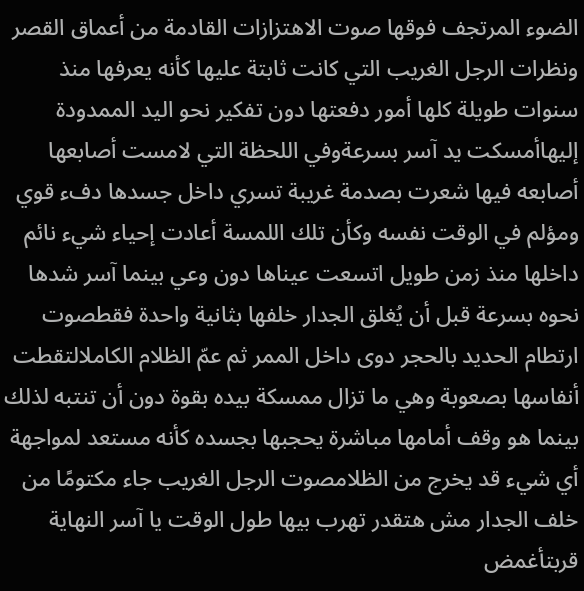الضوء المرتجف فوقها صوت الاهتزازات القادمة من أعماق القصر ونظرات الرجل الغريب التي كانت ثابتة عليها كأنه يعرفها منذ سنوات طويلة كلها أمور دفعتها دون تفكير نحو اليد الممدودة إليهاأمسكت يد آسر بسرعةوفي اللحظة التي لامست أصابعها أصابعه فيها شعرت بصدمة غريبة تسري داخل جسدها دفء قوي ومؤلم في الوقت نفسه وكأن تلك اللمسة أعادت إحياء شيء نائم داخلها منذ زمن طويل اتسعت عيناها دون وعي بينما آسر شدها نحوه بسرعة قبل أن يُغلق الجدار خلفها بثانية واحدة فقطصوت ارتطام الحديد بالحجر دوى داخل الممر ثم عمّ الظلام الكاملالتقطت أنفاسها بصعوبة وهي ما تزال ممسكة بيده بقوة دون أن تنتبه لذلك بينما هو وقف أمامها مباشرة يحجبها بجسده كأنه مستعد لمواجهة أي شيء قد يخرج من الظلامصوت الرجل الغريب جاء مكتومًا من خلف الجدار مش هتقدر تهرب بيها طول الوقت يا آسر النهاية قربتأغمض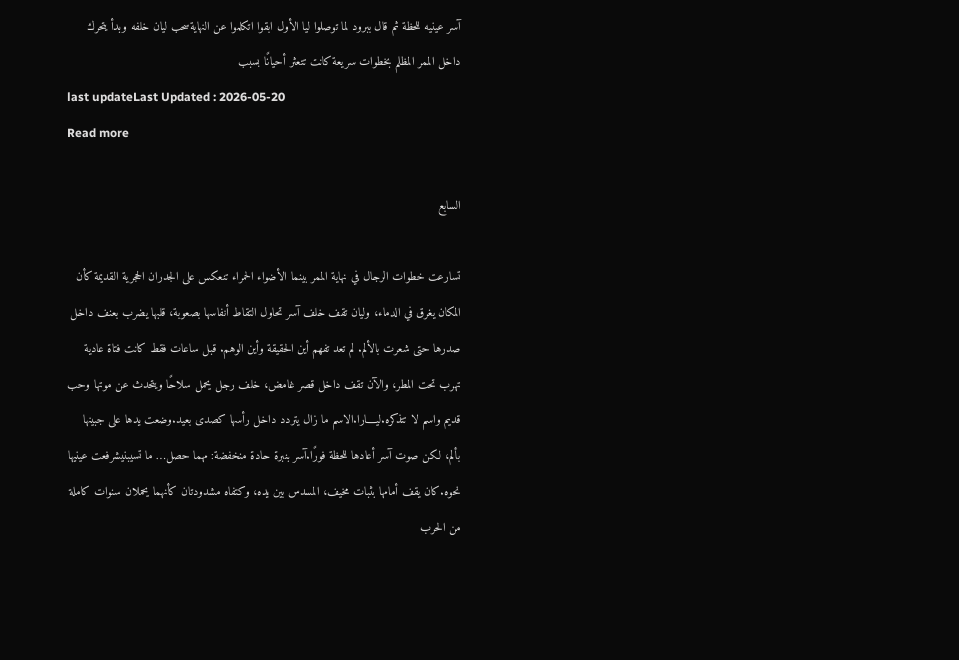آسر عينيه للحظة ثم قال ببرود لما توصلوا ليا الأول ابقوا اتكلموا عن النهايةسحب ليان خلفه وبدأ يتحرك داخل الممر المظلم بخطوات سريعة كانت تتعثر أحيانًا بسبب
last updateLast Updated : 2026-05-20
Read more

السابع

تسارعت خطوات الرجال في نهاية الممر بينما الأضواء الحمراء تنعكس على الجدران الحجرية القديمة كأن المكان يغرق في الدماء، وليان تقف خلف آسر تحاول التقاط أنفاسها بصعوبة، قلبها يضرب بعنف داخل صدرها حتى شعرت بالألم. لم تعد تفهم أين الحقيقة وأين الوهم. قبل ساعات فقط كانت فتاة عادية تهرب تحت المطر، والآن تقف داخل قصر غامض، خلف رجل يحمل سلاحًا ويتحدث عن موتها وحب قديم واسم لا تتذكره.ليــــارا.الاسم ما زال يتردد داخل رأسها كصدى بعيد.وضعت يدها على جبينها بألم، لكن صوت آسر أعادها للحظة فورًا.آسر بنبرة حادة منخفضة: مهما حصل… ما تسيبنيشرفعت عينيها نحوه.كان يقف أمامها بثبات مخيف، المسدس بين يده، وكتفاه مشدودتان كأنهما يحملان سنوات كاملة من الحرب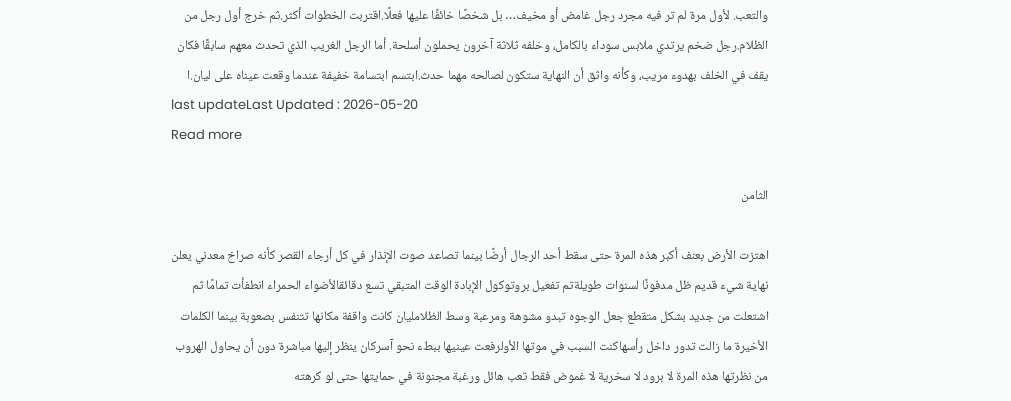والتعب. لأول مرة لم تر فيه مجرد رجل غامض أو مخيف… بل شخصًا خائفًا عليها فعلًا.اقتربت الخطوات أكثر.ثم خرج أول رجل من الظلام.رجل ضخم يرتدي ملابس سوداء بالكامل، وخلفه ثلاثة آخرون يحملون أسلحة. أما الرجل الغريب الذي تحدث معهم سابقًا فكان يقف في الخلف بهدوء مريب، وكأنه واثق أن النهاية ستكون لصالحه مهما حدث.ابتسم ابتسامة خفيفة عندما وقعت عيناه على ليان.ا
last updateLast Updated : 2026-05-20
Read more

الثامن

اهتزت الأرض بعنف أكبر هذه المرة حتى سقط أحد الرجال أرضًا بينما تصاعد صوت الإنذار في كل أرجاء القصر كأنه صراخ معدني يعلن نهاية شيء قديم ظل مدفونًا لسنوات طويلةتم تفعيل بروتوكول الإبادة الوقت المتبقي تسع دقائقالأضواء الحمراء انطفأت تمامًا ثم اشتعلت من جديد بشكل متقطع جعل الوجوه تبدو مشوهة ومرعبة وسط الظلامليان كانت واقفة مكانها تتنفس بصعوبة بينما الكلمات الأخيرة ما زالت تدور داخل رأسهاكنت السبب في موتها الأولرفعت عينيها ببطء نحو آسركان ينظر إليها مباشرة دون أن يحاول الهروب من نظرتها هذه المرة لا برود لا سخرية لا غموض فقط تعب هائل ورغبة مجنونة في حمايتها حتى لو كرهته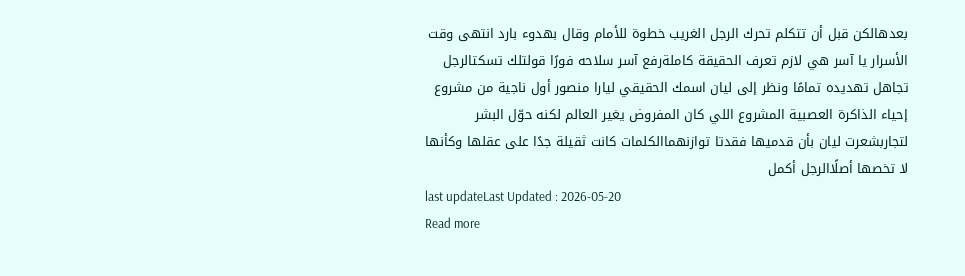بعدهالكن قبل أن تتكلم تحرك الرجل الغريب خطوة للأمام وقال بهدوء بارد انتهى وقت الأسرار يا آسر هي لازم تعرف الحقيقة كاملةرفع آسر سلاحه فورًا قولتلك تسكتالرجل تجاهل تهديده تمامًا ونظر إلى ليان اسمك الحقيقي ليارا منصور أول ناجية من مشروع إحياء الذاكرة العصبية المشروع اللي كان المفروض يغير العالم لكنه حوّل البشر لتجاربشعرت ليان بأن قدميها فقدتا توازنهماالكلمات كانت ثقيلة جدًا على عقلها وكأنها لا تخصها أصلًاالرجل أكمل
last updateLast Updated : 2026-05-20
Read more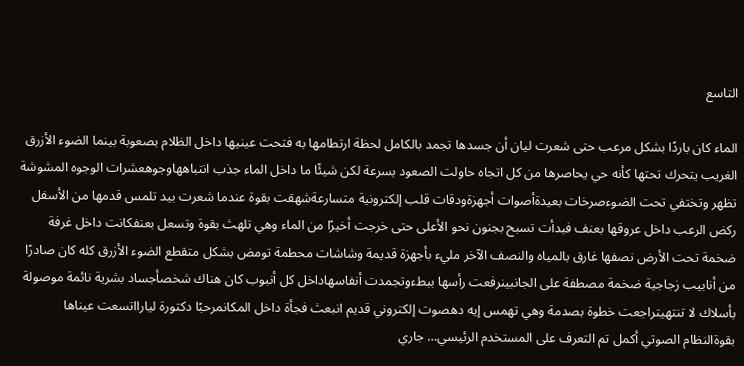التاسع

الماء كان باردًا بشكل مرعب حتى شعرت ليان أن جسدها تجمد بالكامل لحظة ارتطامها به فتحت عينيها داخل الظلام بصعوبة بينما الضوء الأزرق الغريب يتحرك تحتها كأنه حي يحاصرها من كل اتجاه حاولت الصعود بسرعة لكن شيئًا ما داخل الماء جذب انتباههاوجوهعشرات الوجوه المشوشة تظهر وتختفي تحت الضوءصرخات بعيدةأصوات أجهزةودقات قلب إلكترونية متسارعةشهقت بقوة عندما شعرت بيد تلمس قدمها من الأسفل ركض الرعب داخل عروقها بعنف فبدأت تسبح بجنون نحو الأعلى حتى خرجت أخيرًا من الماء وهي تلهث بقوة وتسعل بعنفكانت داخل غرفة ضخمة تحت الأرض نصفها غارق بالمياه والنصف الآخر مليء بأجهزة قديمة وشاشات محطمة تومض بشكل متقطع الضوء الأزرق كله كان صادرًا من أنابيب زجاجية ضخمة مصطفة على الجانبينرفعت رأسها ببطءوتجمدت أنفاسهاداخل كل أنبوب كان هناك شخصأجساد بشرية نائمة موصولة بأسلاك لا تنتهيتراجعت خطوة بصدمة وهي تهمس إيه دهصوت إلكتروني قديم انبعث فجأة داخل المكانمرحبًا دكتورة ليارااتسعت عيناها بقوةالنظام الصوتي أكمل تم التعرف على المستخدم الرئيسي… جاري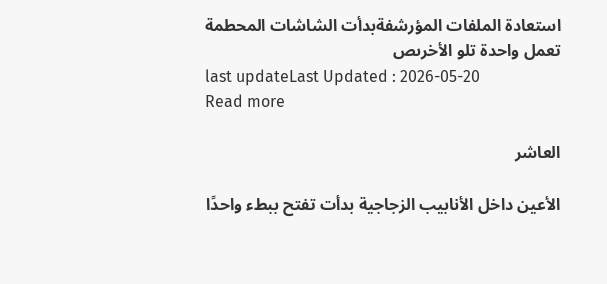استعادة الملفات المؤرشفةبدأت الشاشات المحطمة تعمل واحدة تلو الأخرىص
last updateLast Updated : 2026-05-20
Read more

العاشر

الأعين داخل الأنابيب الزجاجية بدأت تفتح ببطء واحدًا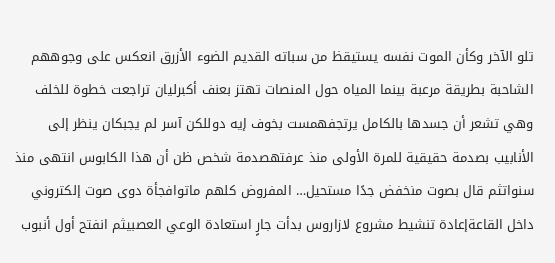تلو الآخر وكأن الموت نفسه يستيقظ من سباته القديم الضوء الأزرق انعكس على وجوههم الشاحبة بطريقة مرعبة بينما المياه حول المنصات تهتز بعنف أكبرليان تراجعت خطوة للخلف وهي تشعر أن جسدها بالكامل يرتجفهمست بخوف إيه دوللكن آسر لم يجبكان ينظر إلى الأنابيب بصدمة حقيقية للمرة الأولى منذ عرفتهصدمة شخص ظن أن هذا الكابوس انتهى منذ سنواتثم قال بصوت منخفض جدًا مستحيل… المفروض كلهم ماتوافجأة دوى صوت إلكتروني داخل القاعةإعادة تنشيط مشروع لازاروس بدأت جارٍ استعادة الوعي العصبيثم انفتح أول أنبوب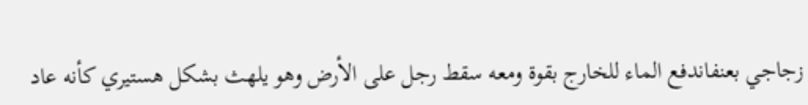زجاجي بعنفاندفع الماء للخارج بقوة ومعه سقط رجل على الأرض وهو يلهث بشكل هستيري كأنه عاد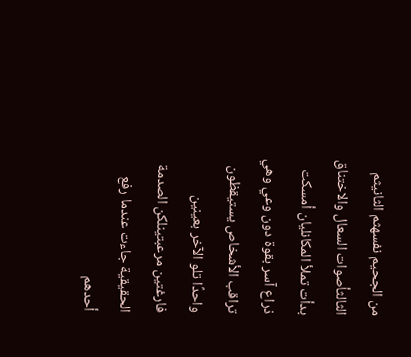من الجحيم نفسهثم الثانيثم الثالثأصوات السعال والاختناق بدأت تملأ المكانليان أمسكت ذراع آسر بقوة دون وعي وهي تراقب الأشخاص يستيقظون واحدًا تلو الآخر بعينين فارغتين مرعبتينلكن الصدمة الحقيقية جاءت عندما رفع أحدهم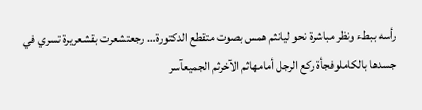رأسه ببطء ونظر مباشرة نحو ليانثم همس بصوت متقطع الدكتورة… رجعتشعرت بقشعريرة تسري في جسدها بالكاملوفجأة ركع الرجل أمامهاثم الآخرثم الجميعآسر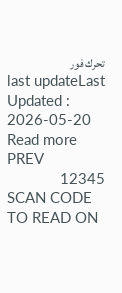تحرك فور
last updateLast Updated : 2026-05-20
Read more
PREV
12345
SCAN CODE TO READ ON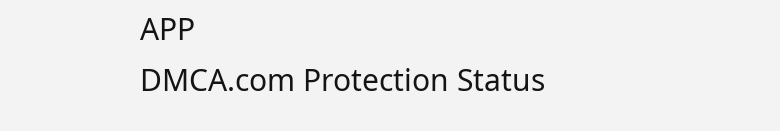APP
DMCA.com Protection Status